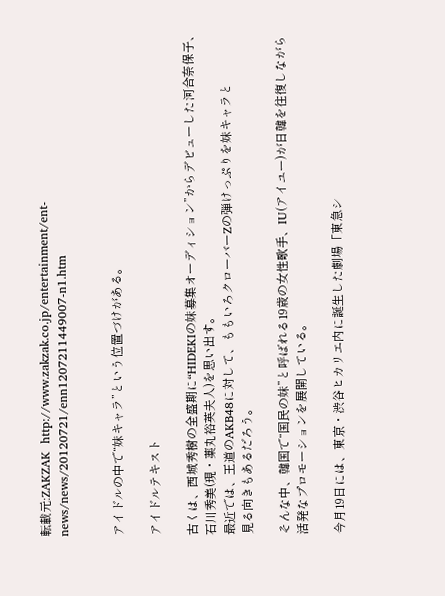転載元:ZAKZAK  http://www.zakzak.co.jp/entertainment/ent-news/news/20120721/enn1207211449007-n1.htm


アイドルの中で“妹キャラ”という位置づけがある。

アイドルテキスト

古くは、西城秀樹の全盛期に“HIDEKIの妹募集オーディション”からデビューした河合奈保子、
石川秀美(現・薬丸裕英夫人)を思い出す。
最近では、王道のAKB48に対して、ももいろクローバーZの弾けっぷりを妹キャラと
見る向きもあるだろう。

そんな中、韓国で“国民の妹”と呼ばれる19歳の女性歌手、IU(アイユー)が日韓を往復しながら
活発なプロモーションを展開している。

今月19日には、東京・渋谷ヒカリエ内に誕生した劇場「東急シ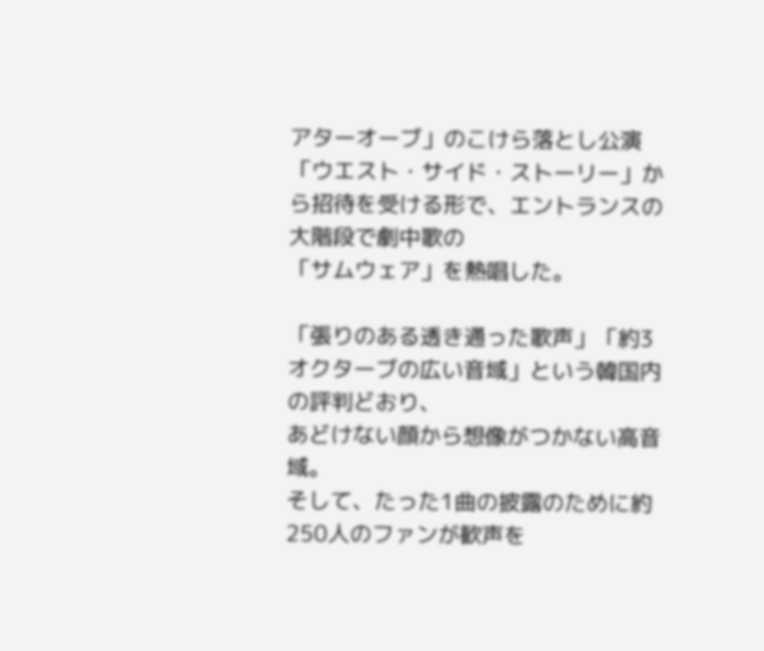アターオーブ」のこけら落とし公演
「ウエスト・サイド・ストーリー」から招待を受ける形で、エントランスの大階段で劇中歌の
「サムウェア」を熱唱した。

「張りのある透き通った歌声」「約3オクターブの広い音域」という韓国内の評判どおり、
あどけない顔から想像がつかない高音域。
そして、たった1曲の披露のために約250人のファンが歓声を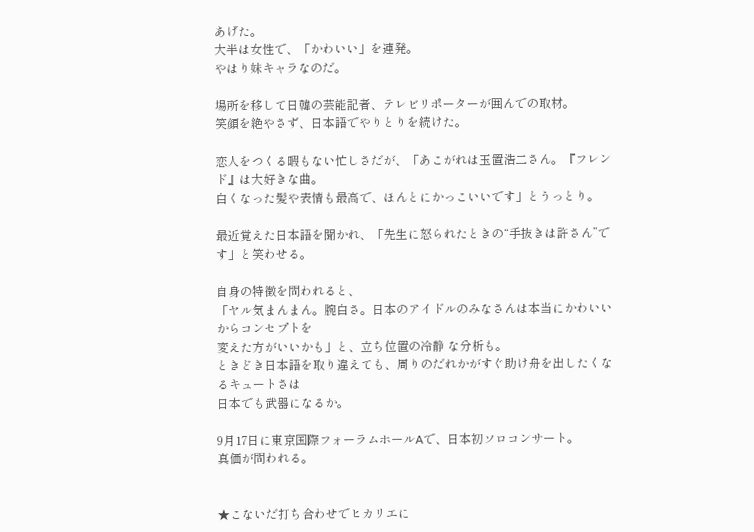あげた。
大半は女性で、「かわいい」を連発。
やはり妹キャラなのだ。

場所を移して日韓の芸能記者、テレビリポーターが囲んでの取材。
笑顔を絶やさず、日本語でやりとりを続けた。

恋人をつくる暇もない忙しさだが、「あこがれは玉置浩二さん。『フレンド』は大好きな曲。
白くなった髪や表情も最高で、ほんとにかっこいいです」とうっとり。

最近覚えた日本語を聞かれ、「先生に怒られたときの“手抜きは許さん”です」と笑わせる。

自身の特徴を問われると、
「ヤル気まんまん。腕白さ。日本のアイドルのみなさんは本当にかわいいからコンセプトを
変えた方がいいかも」と、立ち位置の冷静 な分析も。
ときどき日本語を取り違えても、周りのだれかがすぐ助け舟を出したくなるキュートさは
日本でも武器になるか。

9月17日に東京国際フォーラムホールAで、日本初ソロコンサート。
真価が問われる。


★こないだ打ち合わせでヒカリエに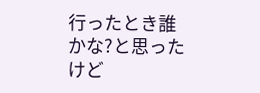行ったとき誰かな?と思ったけど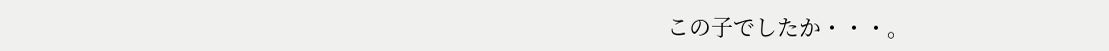この子でしたか・・・。